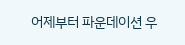어제부터 파운데이션 우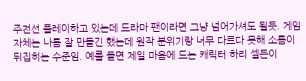주전선 플레이하고 있는데 드라마 팬이라면 그냥 넘어가셔도 될듯. 게임 자체는 나름 잘 만들긴 했는데 원작 분위기랑 너무 다르다 못해 소름이 뒤집히는 수준임. 예를 들면 제일 마음에 드는 캐릭터 하리 셀든이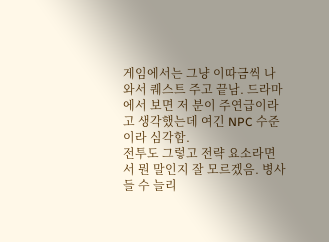게임에서는 그냥 이따금씩 나와서 퀘스트 주고 끝남. 드라마에서 보면 저 분이 주연급이라고 생각했는데 여긴 NPC 수준이라 심각함.
전투도 그렇고 전략 요소라면서 뭔 말인지 잘 모르겠음. 병사들 수 늘리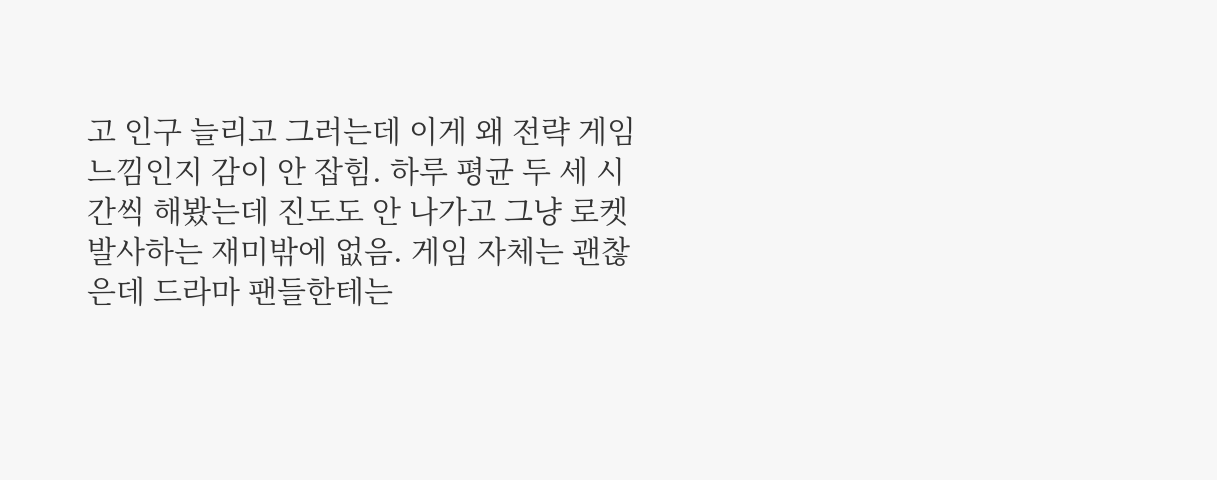고 인구 늘리고 그러는데 이게 왜 전략 게임 느낌인지 감이 안 잡힘. 하루 평균 두 세 시간씩 해봤는데 진도도 안 나가고 그냥 로켓 발사하는 재미밖에 없음. 게임 자체는 괜찮은데 드라마 팬들한테는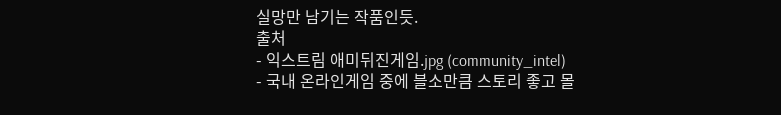실망만 남기는 작품인듯.
출처
- 익스트림 애미뒤진게임.jpg (community_intel)
- 국내 온라인게임 중에 블소만큼 스토리 좋고 몰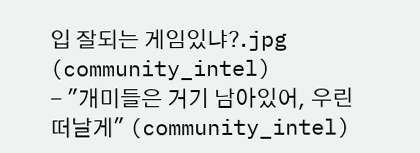입 잘되는 게임있냐?.jpg (community_intel)
- "개미들은 거기 남아있어, 우린 떠날게" (community_intel)